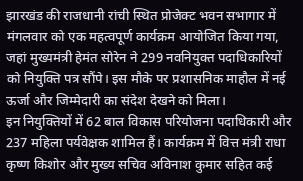झारखंड की राजधानी रांची स्थित प्रोजेक्ट भवन सभागार में मंगलवार को एक महत्वपूर्ण कार्यक्रम आयोजित किया गया, जहां मुख्यमंत्री हेमंत सोरेन ने 299 नवनियुक्त पदाधिकारियों को नियुक्ति पत्र सौंपे। इस मौके पर प्रशासनिक माहौल में नई ऊर्जा और जिम्मेदारी का संदेश देखने को मिला।
इन नियुक्तियों में 62 बाल विकास परियोजना पदाधिकारी और 237 महिला पर्यवेक्षक शामिल हैं। कार्यक्रम में वित्त मंत्री राधा कृष्ण किशोर और मुख्य सचिव अविनाश कुमार सहित कई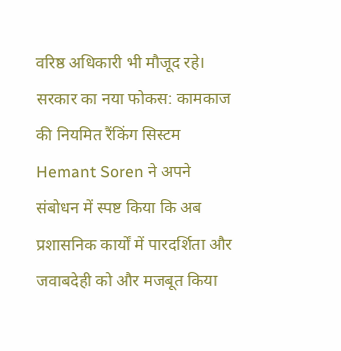वरिष्ठ अधिकारी भी मौजूद रहे।
सरकार का नया फोकस: कामकाज की नियमित रैंकिंग सिस्टम
Hemant Soren ने अपने संबोधन में स्पष्ट किया कि अब प्रशासनिक कार्यों में पारदर्शिता और जवाबदेही को और मजबूत किया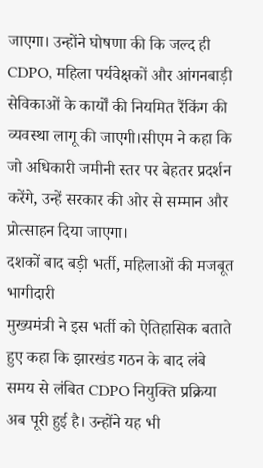जाएगा। उन्होंने घोषणा की कि जल्द ही CDPO, महिला पर्यवेक्षकों और आंगनबाड़ी सेविकाओं के कार्यों की नियमित रैंकिंग की व्यवस्था लागू की जाएगी।सीएम ने कहा कि जो अधिकारी जमीनी स्तर पर बेहतर प्रदर्शन करेंगे, उन्हें सरकार की ओर से सम्मान और प्रोत्साहन दिया जाएगा।
दशकों बाद बड़ी भर्ती, महिलाओं की मजबूत भागीदारी
मुख्यमंत्री ने इस भर्ती को ऐतिहासिक बताते हुए कहा कि झारखंड गठन के बाद लंबे समय से लंबित CDPO नियुक्ति प्रक्रिया अब पूरी हुई है। उन्होंने यह भी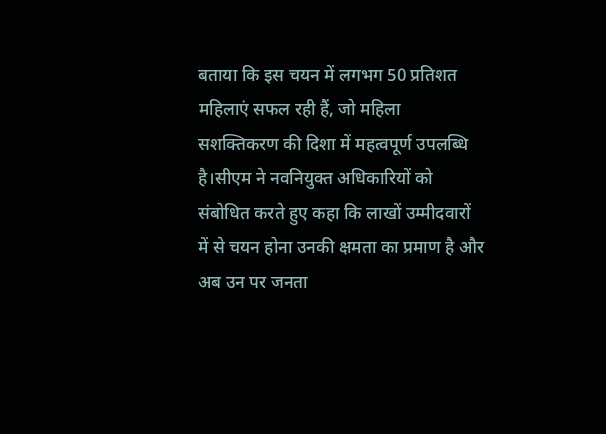बताया कि इस चयन में लगभग 50 प्रतिशत महिलाएं सफल रही हैं, जो महिला सशक्तिकरण की दिशा में महत्वपूर्ण उपलब्धि है।सीएम ने नवनियुक्त अधिकारियों को संबोधित करते हुए कहा कि लाखों उम्मीदवारों में से चयन होना उनकी क्षमता का प्रमाण है और अब उन पर जनता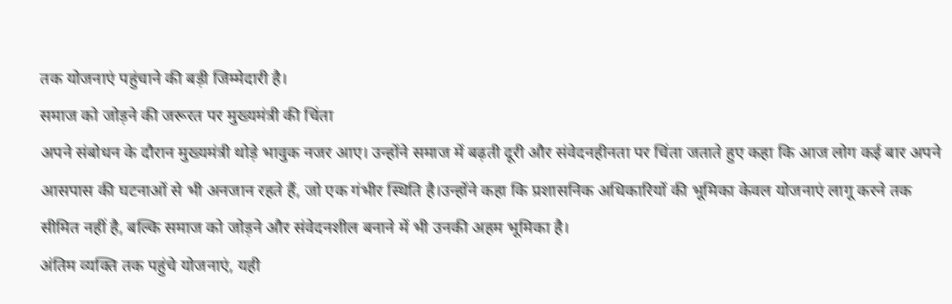तक योजनाएं पहुंचाने की बड़ी जिम्मेदारी है।
समाज को जोड़ने की जरूरत पर मुख्यमंत्री की चिंता
अपने संबोधन के दौरान मुख्यमंत्री थोड़े भावुक नजर आए। उन्होंने समाज में बढ़ती दूरी और संवेदनहीनता पर चिंता जताते हुए कहा कि आज लोग कई बार अपने आसपास की घटनाओं से भी अनजान रहते हैं, जो एक गंभीर स्थिति है।उन्होंने कहा कि प्रशासनिक अधिकारियों की भूमिका केवल योजनाएं लागू करने तक सीमित नहीं है, बल्कि समाज को जोड़ने और संवेदनशील बनाने में भी उनकी अहम भूमिका है।
अंतिम व्यक्ति तक पहुंचे योजनाएं, यही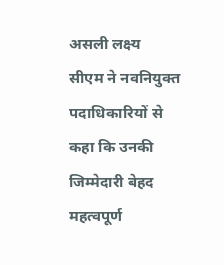असली लक्ष्य
सीएम ने नवनियुक्त पदाधिकारियों से कहा कि उनकी जिम्मेदारी बेहद महत्वपूर्ण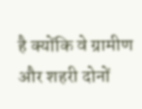है क्योंकि वे ग्रामीण और शहरी दोनों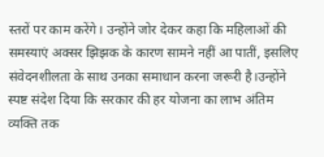स्तरों पर काम करेंगे। उन्होंने जोर देकर कहा कि महिलाओं की समस्याएं अक्सर झिझक के कारण सामने नहीं आ पातीं, इसलिए संवेदनशीलता के साथ उनका समाधान करना जरूरी है।उन्होंने स्पष्ट संदेश दिया कि सरकार की हर योजना का लाभ अंतिम व्यक्ति तक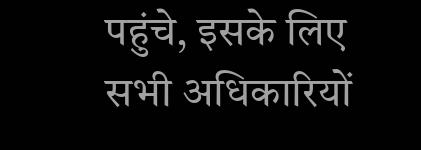पहुंचे, इसके लिए सभी अधिकारियों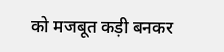को मजबूत कड़ी बनकर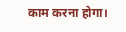काम करना होगा।